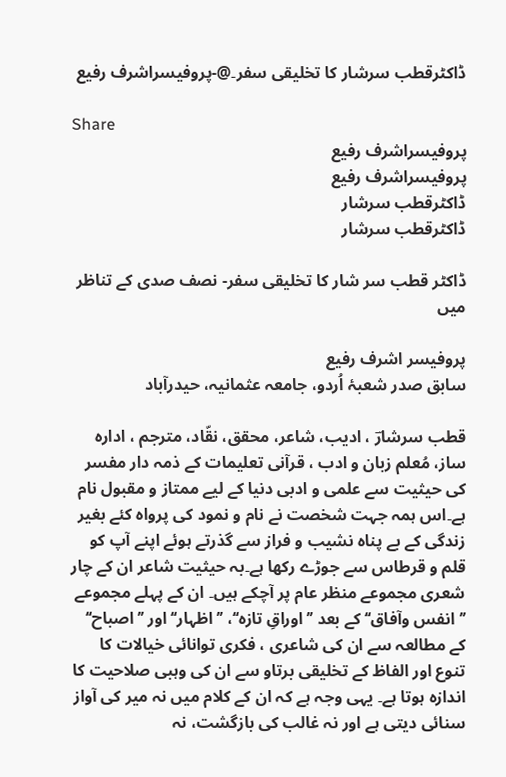ڈاکٹرقطب سرشار کا تخلیقی سفر۔@-پروفیسراشرف رفیع

Share
پروفیسراشرف رفیع
پروفیسراشرف رفیع
ڈاکٹرقطب سرشار
ڈاکٹرقطب سرشار

ڈاکٹر قطب سر شار کا تخلیقی سفر- نصف صدی کے تناظر میں

پروفیسر اشرف رفیع
سابق صدر شعبۂ اُردو، جامعہ عثمانیہ، حیدرآباد

قطب سرشارؔ ، ادیب، شاعر، محقق، نقّاد، مترجم ، ادارہ ساز، مُعلم زبان و ادب ، قرآنی تعلیمات کے ذمہ دار مفسر کی حیثیت سے علمی و ادبی دنیا کے لیے ممتاز و مقبول نام ہے۔اس ہمہ جہت شخصت نے نام و نمود کی پرواہ کئے بغیر زندگی کے بے پناہ نشیب و فراز سے گذرتے ہوئے اپنے آپ کو قلم و قرطاس سے جوڑے رکھا ہے۔بہ حیثیت شاعر ان کے چار شعری مجموعے منظر عام پر آچکے ہیں۔ ان کے پہلے مجموعے ’’انفس وآفاق‘‘ کے بعد ’’اوراقِ تازہ‘‘، ’’اظہار‘‘ اور ’’اصباح‘‘ کے مطالعہ سے ان کی شاعری ، فکری توانائی خیالات کا تنوع اور الفاظ کے تخلیقی برتاو سے ان کی وہبی صلاحیت کا اندازہ ہوتا ہے۔ یہی وجہ ہے کہ ان کے کلام میں نہ میر کی آواز سنائی دیتی ہے اور نہ غالب کی بازگشت، نہ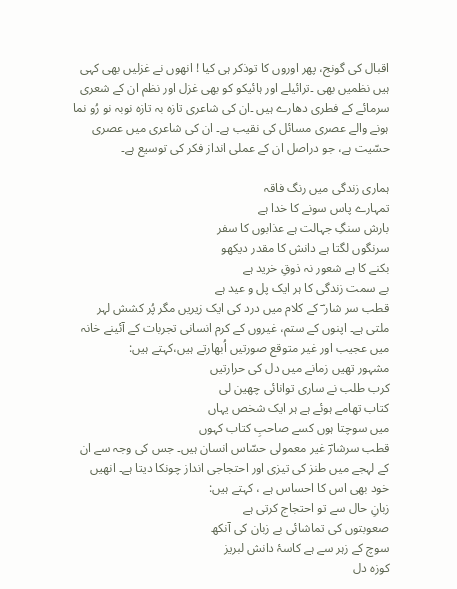اقبال کی گونج، پھر اوروں کا توذکر ہی کیا ! انھوں نے غزلیں بھی کہی ہیں نظمیں بھی ۔ترائیلے اور ہائیکو کو بھی غزل اور نظم ان کے شعری سرمائے کے فطری دھارے ہیں ۔ان کی شاعری تازہ بہ تازہ نوبہ نو رُو نما ہونے والے عصری مسائل کی نقیب ہے۔ ان کی شاعری میں عصری حسّیت ہے، جو دراصل ان کے عملی انداز فکر کی توسیع ہے۔

ہماری زندگی میں رنگ فاقہ
تمہارے پاس سونے کا خدا ہے
بارش سنگِ جہالت ہے عذابوں کا سفر
سرنگوں لگتا ہے دانش کا مقدر دیکھو
بکنے کا ہے شعور نہ ذوقِ خرید ہے
بے سمت زندگی کا ہر ایک پل و عید ہے
قطب سر شار ؔ کے کلام میں درد کی ایک زیریں مگر پُر کشش لہر ملتی ہے۔ اپنوں کے ستم، غیروں کے کرم انسانی تجربات کے آئینے خانہ میں عجیب اور غیر متوقع صورتیں اُبھارتے ہیں،کہتے ہیں:
مشہور تھیں زمانے میں دل کی حرارتیں
کرب طلب نے ساری توانائی چھین لی
کتاب تھامے ہوئے ہے ہر ایک شخص یہاں
میں سوچتا ہوں کسے صاحبِ کتاب کہوں
قطب سرشارؔ غیر معمولی حسّاس انسان ہیں۔ جس کی وجہ سے ان کے لہجے میں طنز کی تیزی اور احتجاجی انداز چونکا دیتا ہے۔ انھیں خود بھی اس کا احساس ہے ، کہتے ہیں:
زبانِ حال سے تو احتجاج کرتی ہے
صعوبتوں کی تماشائی بے زبان کی آنکھ
سوچ کے زہر سے ہے کاسۂ دانش لبریز
کوزہ دل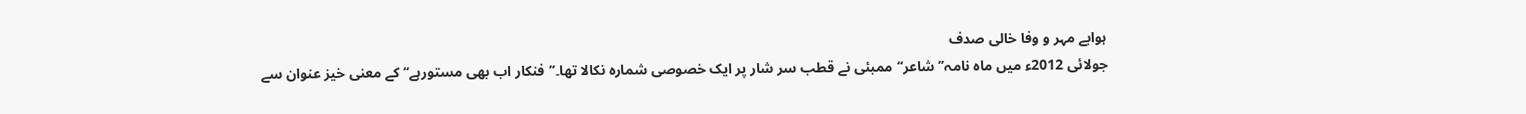ہوابے مہر و وفا خالی صدف
جولائی 2012ء میں ماہ نامہ’’شاعر‘‘ممبئی نے قطب سر شار پر ایک خصوصی شمارہ نکالا تھا۔’’فنکار اب بھی مستورہے‘‘ کے معنی خیز عنوان سے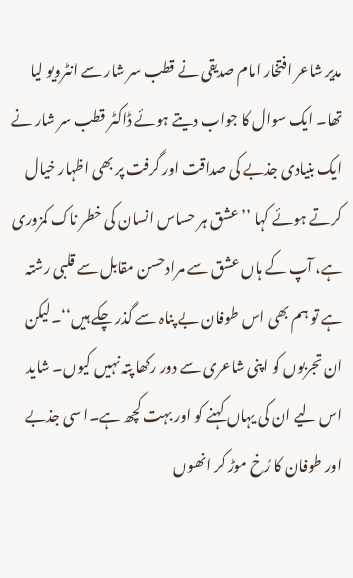مدیر شاعر افتخار امام صدیقی نے قطب سر شار سے انٹرویو لیا تھا۔ ایک سوال کا جواب دیتے ہوئے ڈاکٹر قطب سر شار نے ایک بنیادی جذبے کی صداقت اور گرفت پر بھی اظہار خیال کرتے ہوئے کہا ’’عشق ہر حساس انسان کی خطر ناک کمزوری ہے، آپ کے ہاں عشق سے مرادحسن مقابل سے قلبی رشتہ ہے تو ہم بھی اس طوفان بے پناہ سے گذر چکے ہیں‘‘۔لیکن ان تجربوں کو اپنی شاعری سے دور رکھا پتہ نہیں کیوں۔ شاید اس لیے ان کی یہاں کہنے کو اور بہت کچھ ہے۔ا سی جذبے اور طوفان کا رُخ موڑ کر انھوں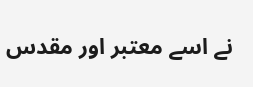نے اسے معتبر اور مقدس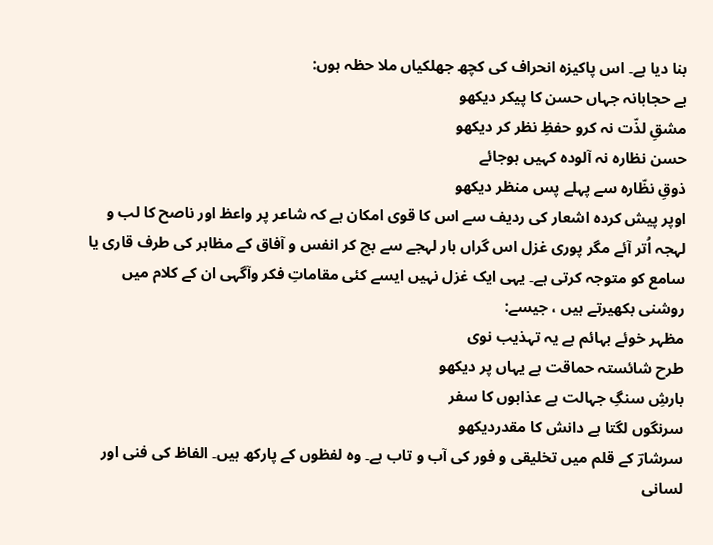بنا دیا ہے۔ اس پاکیزہ انحراف کی کچھ جھلکیاں ملا حظہ ہوں:
بے حجابانہ جہاں حسن کا پیکر دیکھو
مشقِ لذّت نہ کرو حفظِ نظر کر دیکھو
حسن نظارہ نہ آلودہ کہیں ہوجائے
ذوقِ نظّارہ سے پہلے پس منظر دیکھو
اوپر پیش کردہ اشعار کی ردیف سے اس کا قوی امکان ہے کہ شاعر پر واعظ اور ناصح کا لب و لہجہ اُتر آئے مگر پوری غزل اس گراں بار لہجے سے بچ کر انفس و آفاق کے مظاہر کی طرف قاری یا سامع کو متوجہ کرتی ہے۔ یہی ایک غزل نہیں ایسے کئی مقاماتِ فکر وآگہی ان کے کلام میں روشنی بکھیرتے ہیں ، جیسے:
مظہر خوئے بہائم ہے یہ تہذیب نوی
طرح شائستہ حماقت ہے یہاں پر دیکھو
بارشِ سنگِ جہالت ہے عذابوں کا سفر
سرنگوں لگتا ہے دانش کا مقدردیکھو
سرشارؔ کے قلم میں تخلیقی و فور کی آب و تاب ہے۔ وہ لفظوں کے پارکھ ہیں۔ الفاظ کی فنی اور لسانی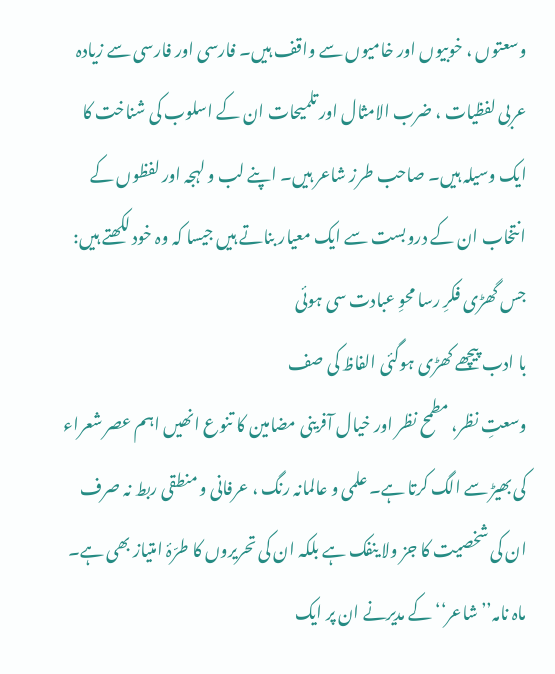وسعتوں ، خوبیوں اور خامیوں سے واقف ہیں۔ فارسی اور فارسی سے زیادہ عربی لفظیات ، ضرب الامثال اور تلمیحات ان کے اسلوب کی شناخت کا ایک وسیلہ ہیں۔ صاحب طرز شاعر ہیں۔ اپنے لب و لہجہ اور لفظوں کے انتخاب ان کے دروبست سے ایک معیار بناتے ہیں جیسا کہ وہ خود لکھتے ہیں:
جس گھڑی فکرِ رسا محوِ عبادت سی ہوئی
با ادب پیچھے کھڑی ہوگئی الفاظ کی صف
وسعتِ نظر، مطمح نظر اور خیال آفرینی مضامین کا تنوع انھیں اہم عصر شعراء کی بھیڑ سے الگ کرتا ہے۔ علمی و عالمانہ رنگ ، عرفانی و منطقی ربط نہ صرف ان کی شخصیت کا جز ولا ینفک ہے بلکہ ان کی تحریروں کا طرّۂ امتیاز بھی ہے۔ ماہ نامہ’’شاعر‘‘ کے مدیرنے ان پر ایک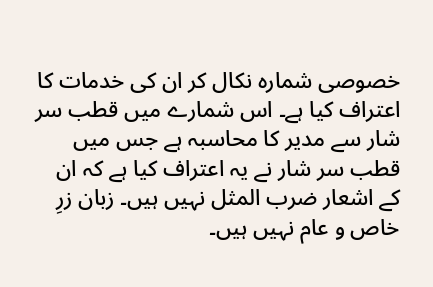خصوصی شمارہ نکال کر ان کی خدمات کا اعتراف کیا ہے۔ اس شمارے میں قطب سر شار سے مدیر کا محاسبہ ہے جس میں قطب سر شار نے یہ اعتراف کیا ہے کہ ان کے اشعار ضرب المثل نہیں ہیں۔ زبان زرِ خاص و عام نہیں ہیں۔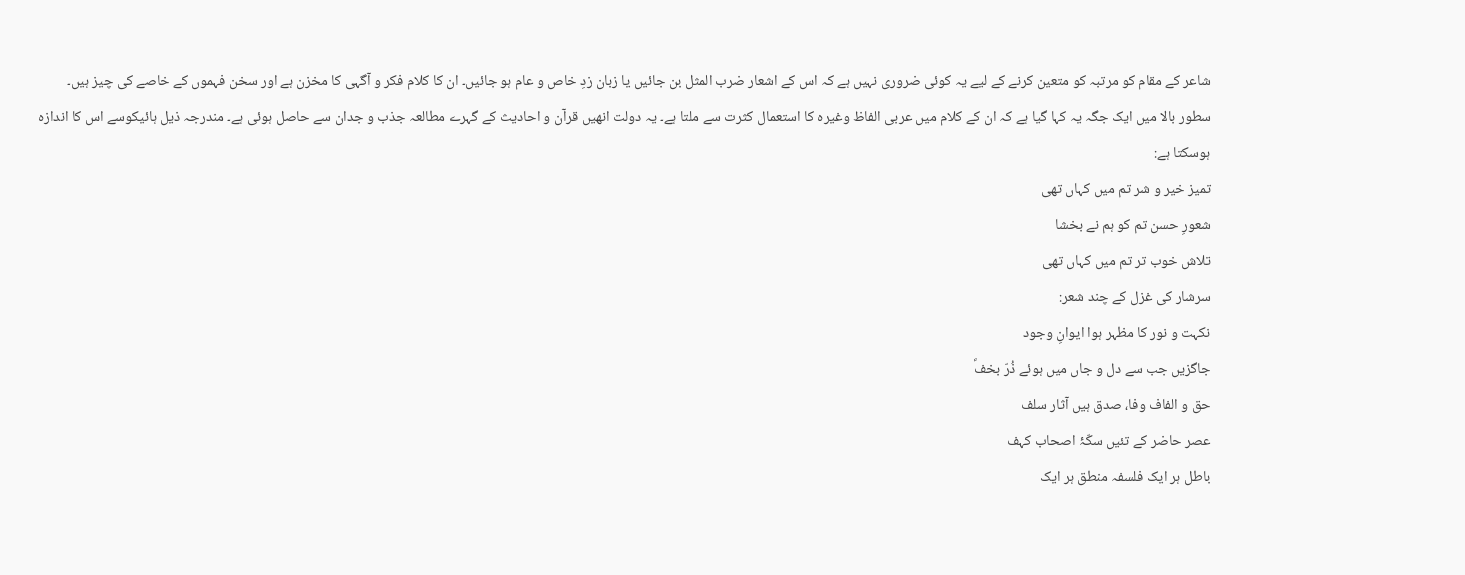شاعر کے مقام کو مرتبہ کو متعین کرنے کے لیے یہ کوئی ضروری نہیں ہے کہ اس کے اشعار ضرب المثل بن جائیں یا زبان زدِ خاص و عام ہو جائیں۔ ان کا کلام فکر و آگہی کا مخزن ہے اور سخن فہموں کے خاصے کی چیز ہیں۔ سطور بالا میں ایک جگہ یہ کہا گیا ہے کہ ان کے کلام میں عربی الفاظ وغیرہ کا استعمال کثرت سے ملتا ہے۔ یہ دولت انھیں قرآن و احادیث کے گہرے مطالعہ جذب و جدان سے حاصل ہوئی ہے۔ مندرجہ ذیل ہائیکوسے اس کا اندازہ ہوسکتا ہے:
تمیز خیر و شر تم میں کہاں تھی
شعورِ حسن تم کو ہم نے بخشا
تلاش خوب تر تم میں کہاں تھی
سرشار کی غزل کے چند شعر:
نکہت و نور کا مظہر ہوا ایوانِ وجود
جاگزیں جب سے دل و جاں میں ہوئے ذُرّ بخفؐ
حق و الفاف وفا، صدق ہیں آثار سلف
عصر حاضر کے تئیں سکّۂ اصحاب کہف
باطل ہر ایک فلسفہ منطق ہر ایک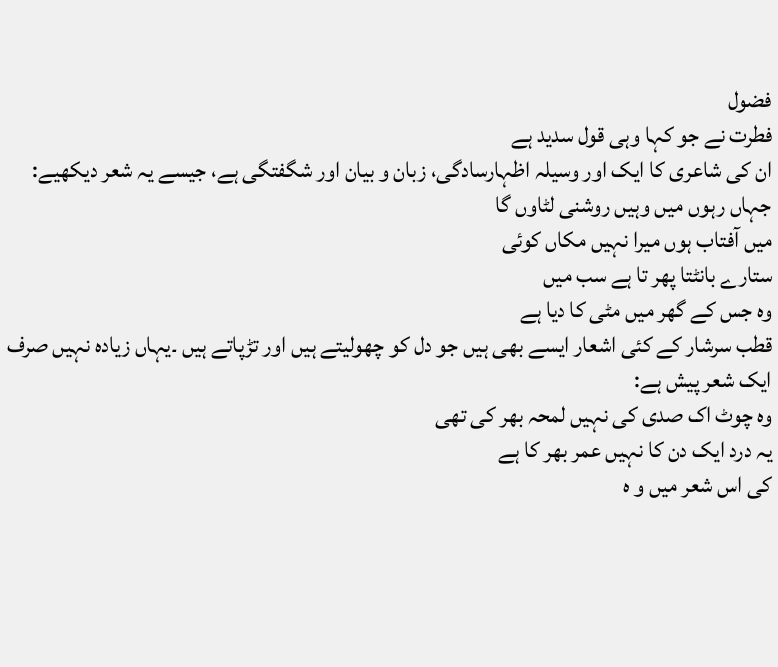فضول
فطرت نے جو کہا وہی قول سدید ہے
ان کی شاعری کا ایک اور وسیلہ اظہارسادگی، زبان و بیان اور شگفتگی ہے، جیسے یہ شعر دیکھیے:
جہاں رہوں میں وہیں روشنی لٹاوں گا
میں آفتاب ہوں میرا نہیں مکاں کوئی
ستارے بانٹتا پھر تا ہے سب میں
وہ جس کے گھر میں مٹی کا دیا ہے
قطب سرشار کے کئی اشعار ایسے بھی ہیں جو دل کو چھولیتے ہیں اور تڑپاتے ہیں ۔یہاں زیادہ نہیں صرف ایک شعر پیش ہے:
وہ چوٹ اک صدی کی نہیں لمحہ بھر کی تھی
یہ درد ایک دن کا نہیں عمر بھر کا ہے
کی اس شعر میں و ہ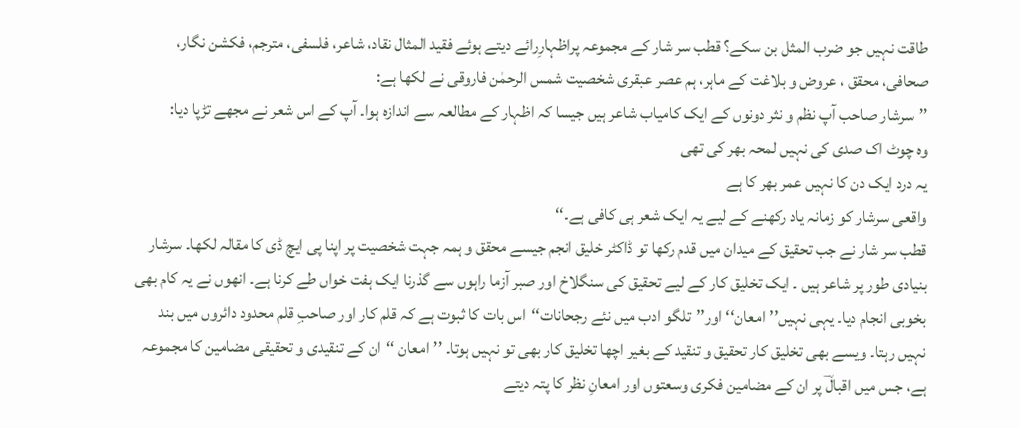طاقت نہیں جو ضرب المثل بن سکے؟ قطب سر شار کے مجموعہ پراظہارِرائے دیتے ہوئے فقید المثال نقاد، شاعر، فلسفی، مترجم، فکشن نگار، صحافی، محقق ، عروض و بلاغت کے ماہر، ہم عصر عبقری شخصیت شمس الرحمٰن فاروقی نے لکھا ہے:
’’سرشار صاحب آپ نظم و نثر دونوں کے ایک کامیاب شاعر ہیں جیسا کہ اظہار کے مطالعہ سے اندازہ ہوا۔ آپ کے اس شعر نے مجھے تڑپا دیا:
وہ چوٹ اک صدی کی نہیں لمحہ بھر کی تھی
یہ درد ایک دن کا نہیں عمر بھر کا ہے
واقعی سرشار کو زمانہ یاد رکھنے کے لیے یہ ایک شعر ہی کافی ہے۔‘‘
قطب سر شار نے جب تحقیق کے میدان میں قدم رکھا تو ڈاکٹر خلیق انجم جیسے محقق و ہمہ جہت شخصیت پر اپنا پی ایچ ڈی کا مقالہ لکھا۔ سرشار بنیادی طور پر شاعر ہیں ۔ ایک تخلیق کار کے لیے تحقیق کی سنگلاخ اور صبر آزما راہوں سے گذرنا ایک ہفت خواں طے کرنا ہے۔ انھوں نے یہ کام بھی بخوبی انجام دیا۔ یہی نہیں’’امعان‘‘ اور’’تلگو ادب میں نئے رجحانات‘‘اس بات کا ثبوت ہے کہ قلم کار اور صاحبِ قلم محدود دائروں میں بند نہیں رہتا۔ ویسے بھی تخلیق کار تحقیق و تنقید کے بغیر اچھا تخلیق کار بھی تو نہیں ہوتا۔ ’’امعان ‘‘ان کے تنقیدی و تحقیقی مضامین کا مجموعہ ہے، جس میں اقبالؔ پر ان کے مضامین فکری وسعتوں اور امعانِ نظر کا پتہ دیتے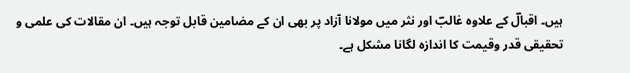ہیں۔ اقبالؔ کے علاوہ غالبؔ اور نثر میں مولانا آزاد پر بھی ان کے مضامین قابل توجہ ہیں۔ ان مقالات کی علمی و تحقیقی قدر وقیمت کا اندازہ لگانا مشکل ہے۔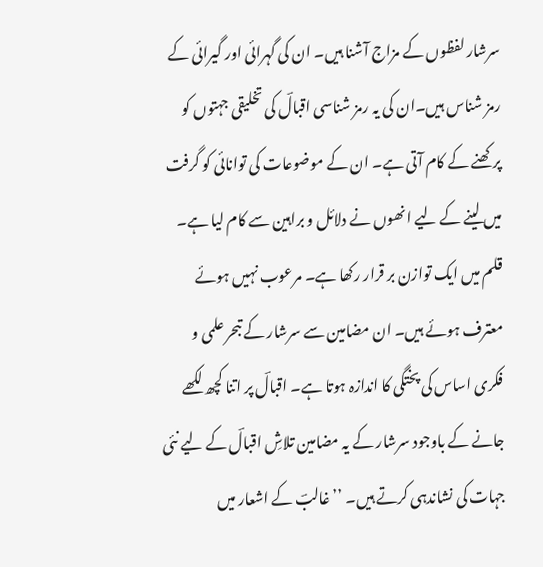سرشار لفظوں کے مزاج آشنا ہیں۔ ان کی گہرائی اور گیرائی کے رمز شناس ہیں۔ان کی یہ رمز شناسی اقبالؔ کی تخلیقی جہتوں کو پرکھنے کے کام آتی ہے۔ ان کے موضوعات کی توانائی کو گرفت میں لینے کے لیے انھوں نے دلائل و براہین سے کام لیا ہے۔ قلم میں ایک توازن بر قرار رکھا ہے۔ مرعوب نہیں ہوئے معترف ہوئے ہیں۔ ان مضامین سے سرشار کے تبحر علمی و فکری اساس کی پختگی کا اندازہ ہوتا ہے۔ اقبالؔ پر اتنا کچھ لکھے جانے کے باوجود سرشار کے یہ مضامین تلاشِ اقبالؔ کے لیے نئی جہات کی نشاندہی کرتے ہیں۔ ’’غالبؔ کے اشعار میں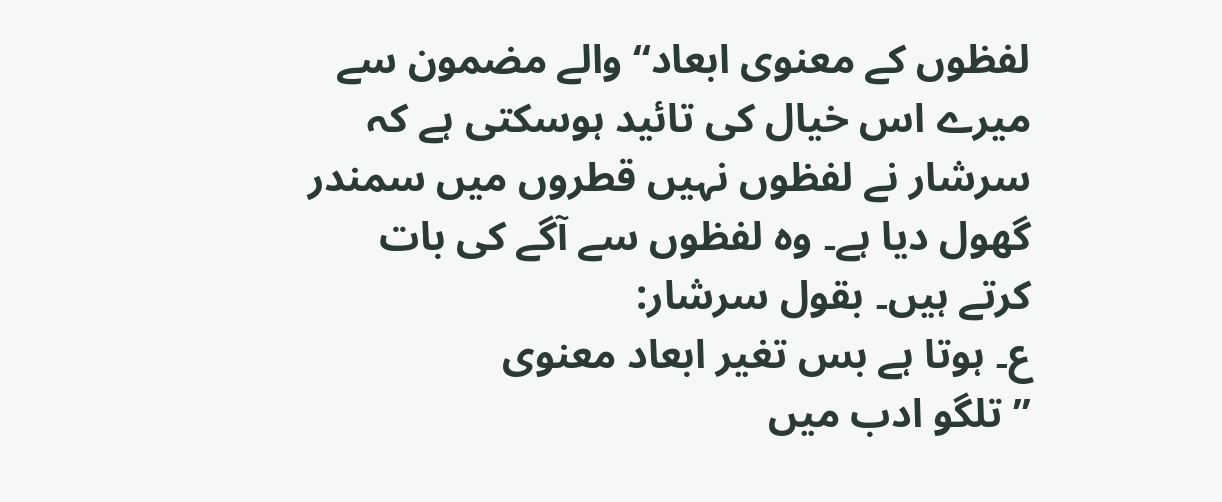لفظوں کے معنوی ابعاد‘‘ والے مضمون سے میرے اس خیال کی تائید ہوسکتی ہے کہ سرشار نے لفظوں نہیں قطروں میں سمندر گھول دیا ہے۔ وہ لفظوں سے آگے کی بات کرتے ہیں۔ بقول سرشار:
ع۔ ہوتا ہے بس تغیر ابعاد معنوی
’’تلگو ادب میں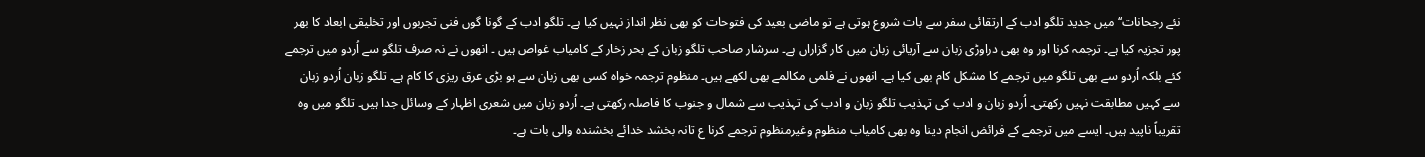نئے رجحانات‘‘ میں جدید تلگو ادب کے ارتقائی سفر سے بات شروع ہوتی ہے تو ماضی بعید کی فتوحات کو بھی نظر انداز نہیں کیا ہے۔ تلگو ادب کے گونا گوں فنی تجربوں اور تخلیقی ابعاد کا بھر پور تجزیہ کیا ہے۔ ترجمہ کرنا اور وہ بھی دراوڑی زبان سے آریائی زبان میں کار گزاراں ہے۔ سرشار صاحب تلگو زبان کے بحر زخار کے کامیاب غواص ہیں ۔ انھوں نے نہ صرف تلگو سے اُردو میں ترجمے کئے بلکہ اُردو سے بھی تلگو میں ترجمے کا مشکل کام بھی کیا ہے۔ انھوں نے فلمی مکالمے بھی لکھے ہیں۔ منظوم ترجمہ خواہ کسی بھی زبان سے ہو بڑی عرق ریزی کا کام ہے۔ تلگو زبان اُردو زبان سے کہیں مطابقت نہیں رکھتی۔ اُردو زبان و ادب کی تہذیب تلگو زبان و ادب کی تہذیب سے شمال و جنوب کا فاصلہ رکھتی ہے۔ اُردو زبان میں شعری اظہار کے وسائل جدا ہیں۔ تلگو میں وہ تقریباً ناپید ہیں۔ ایسے میں ترجمے کے فرائض انجام دینا وہ بھی کامیاب منظوم وغیرمنظوم ترجمے کرنا ع تانہ بخشد خدائے بخشندہ والی بات ہے۔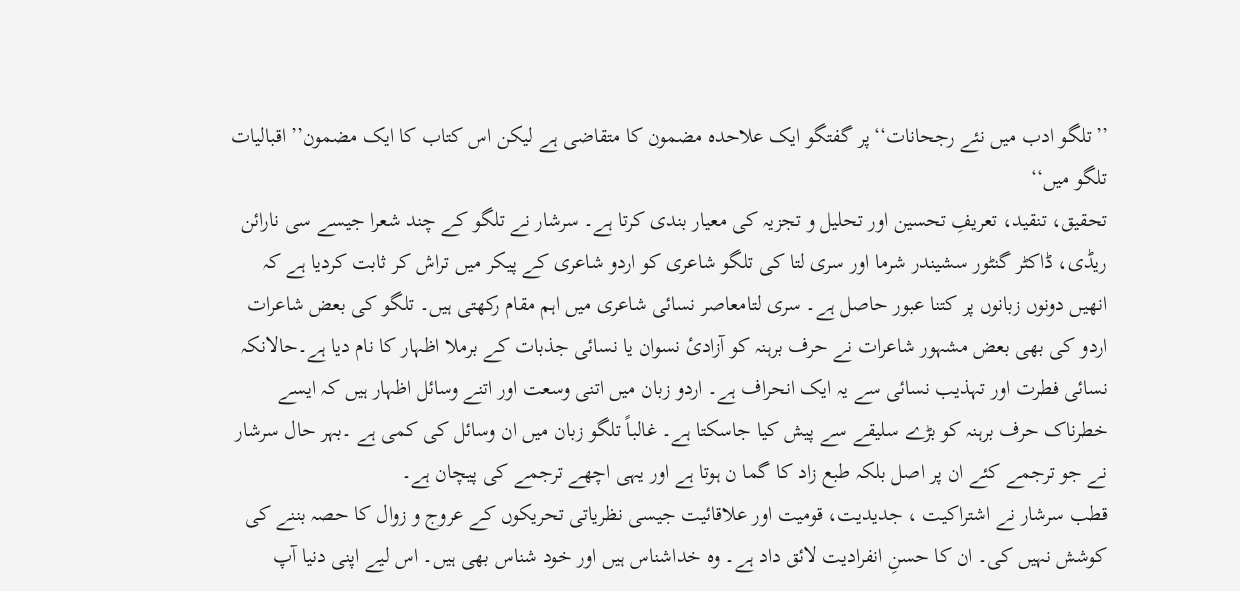’’تلگو ادب میں نئے رجحانات‘‘پر گفتگو ایک علاحدہ مضمون کا متقاضی ہے لیکن اس کتاب کا ایک مضمون’’ اقبالیات تلگو میں‘‘
تحقیق، تنقید، تعریفِ تحسین اور تحلیل و تجزیہ کی معیار بندی کرتا ہے۔ سرشار نے تلگو کے چند شعرا جیسے سی نارائن ریڈی، ڈاکٹر گنٹور سشیندر شرما اور سری لتا کی تلگو شاعری کو اردو شاعری کے پیکر میں تراش کر ثابت کردیا ہے کہ انھیں دونوں زبانوں پر کتنا عبور حاصل ہے۔ سری لتامعاصر نسائی شاعری میں اہم مقام رکھتی ہیں۔ تلگو کی بعض شاعرات اردو کی بھی بعض مشہور شاعرات نے حرف برہنہ کو آزادیٔ نسوان یا نسائی جذبات کے برملا اظہار کا نام دیا ہے۔حالانکہ نسائی فطرت اور تہذیب نسائی سے یہ ایک انحراف ہے۔ اردو زبان میں اتنی وسعت اور اتنے وسائل اظہار ہیں کہ ایسے خطرناک حرف برہنہ کو بڑے سلیقے سے پیش کیا جاسکتا ہے۔ غالباً تلگو زبان میں ان وسائل کی کمی ہے ۔بہر حال سرشار نے جو ترجمے کئے ان پر اصل بلکہ طبع زاد کا گما ن ہوتا ہے اور یہی اچھے ترجمے کی پیچان ہے۔
قطب سرشار نے اشتراکیت ، جدیدیت، قومیت اور علاقائیت جیسی نظریاتی تحریکوں کے عروج و زوال کا حصہ بننے کی کوشش نہیں کی۔ ان کا حسنِ انفرادیت لائق داد ہے۔ وہ خداشناس ہیں اور خود شناس بھی ہیں۔ اس لیے اپنی دنیا آپ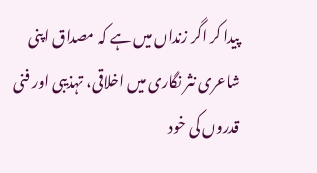پیدا کر اگر زنداں میں ہے کہ مصداق اپنی شاعری نثر نگاری میں اخلاقی، تہذیبی اور فنی قدروں کی خود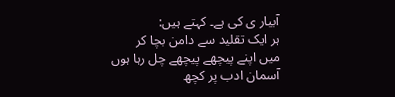آبیار ی کی ہے۔ کہتے ہیں:
ہر ایک تقلید سے دامن بچا کر
میں اپنے پیچھے پیچھے چل رہا ہوں
آسمان ادب پر کچھ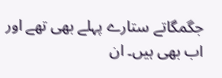جگمگاتے ستارے پہلے بھی تھے اور اب بھی ہیں۔ ان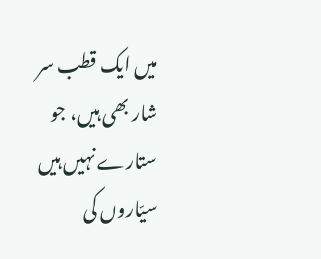میں ایک قطب سر شار بھی ہیں، جو ستارے نہیں ہیں سیّاروں کی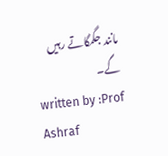مانند جگمگاتے رہیں گے۔
written by :Prof Ashraf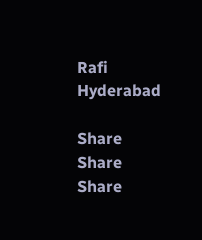Rafi
Hyderabad

Share
Share
Share